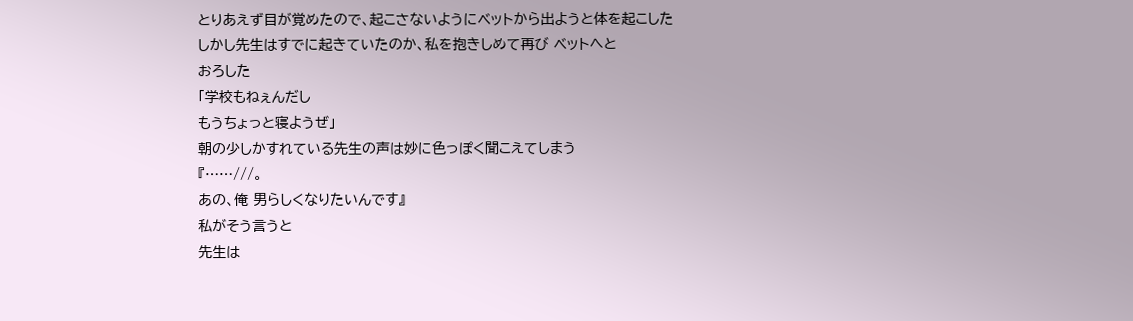とりあえず目が覚めたので、起こさないようにベットから出ようと体を起こした
しかし先生はすでに起きていたのか、私を抱きしめて再び ベットへと
おろした
「学校もねぇんだし
もうちょっと寝ようぜ」
朝の少しかすれている先生の声は妙に色っぽく聞こえてしまう
『……///。
あの、俺 男らしくなりたいんです』
私がそう言うと
先生は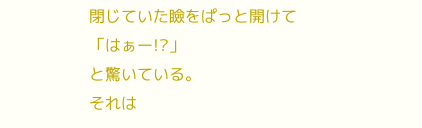閉じていた瞼をぱっと開けて
「はぁー!?」
と驚いている。
それは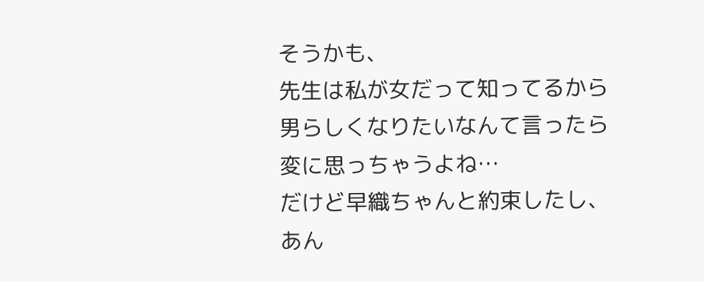そうかも、
先生は私が女だって知ってるから
男らしくなりたいなんて言ったら
変に思っちゃうよね…
だけど早織ちゃんと約束したし、あん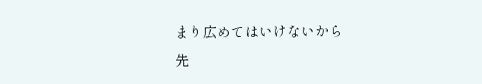まり広めてはいけないから
先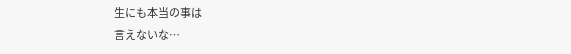生にも本当の事は
言えないな…